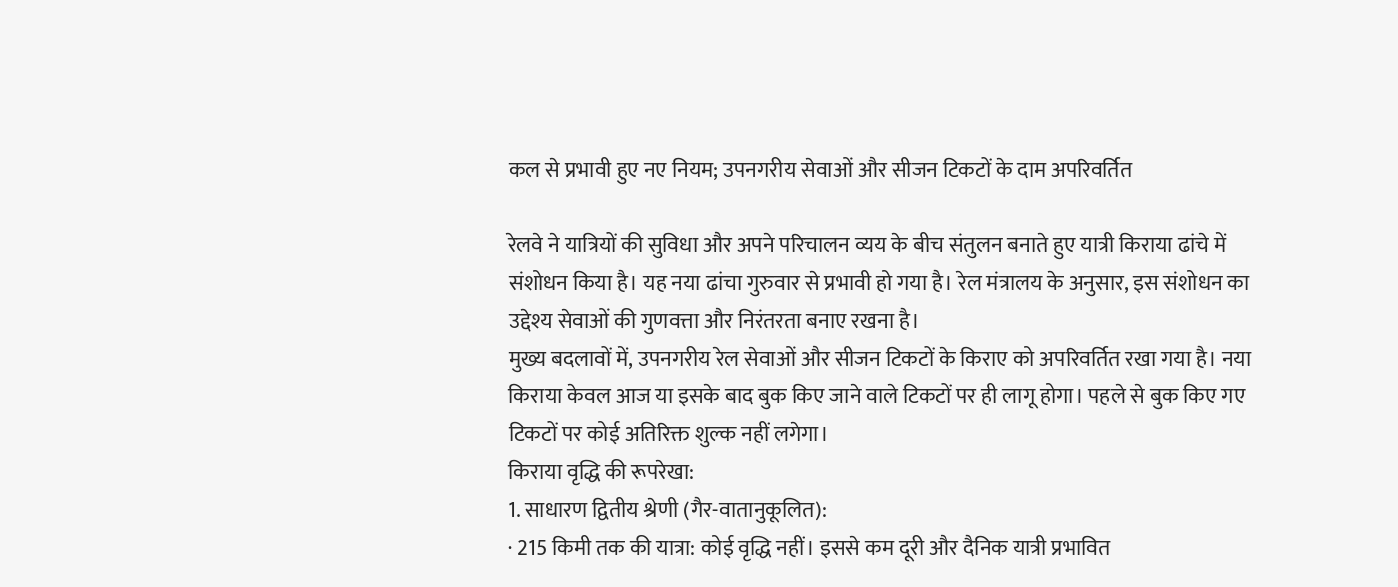कल से प्रभावी हुए नए नियम; उपनगरीय सेवाओं और सीजन टिकटों के दाम अपरिवर्तित

रेलवे ने यात्रियों की सुविधा और अपने परिचालन व्यय के बीच संतुलन बनाते हुए यात्री किराया ढांचे में संशोधन किया है। यह नया ढांचा गुरुवार से प्रभावी हो गया है। रेल मंत्रालय के अनुसार, इस संशोधन का उद्देश्य सेवाओं की गुणवत्ता और निरंतरता बनाए रखना है।
मुख्य बदलावों में, उपनगरीय रेल सेवाओं और सीजन टिकटों के किराए को अपरिवर्तित रखा गया है। नया किराया केवल आज या इसके बाद बुक किए जाने वाले टिकटों पर ही लागू होगा। पहले से बुक किए गए टिकटों पर कोई अतिरिक्त शुल्क नहीं लगेगा।
किराया वृद्धि की रूपरेखा:
1. साधारण द्वितीय श्रेणी (गैर-वातानुकूलित):
· 215 किमी तक की यात्रा: कोई वृद्धि नहीं। इससे कम दूरी और दैनिक यात्री प्रभावित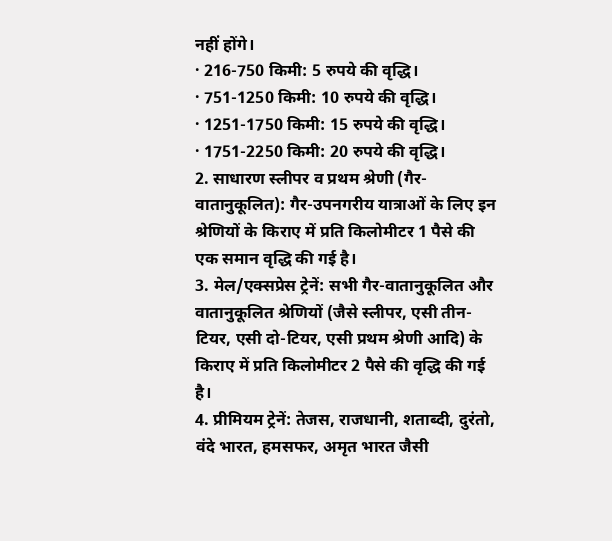नहीं होंगे।
· 216-750 किमी: 5 रुपये की वृद्धि।
· 751-1250 किमी: 10 रुपये की वृद्धि।
· 1251-1750 किमी: 15 रुपये की वृद्धि।
· 1751-2250 किमी: 20 रुपये की वृद्धि।
2. साधारण स्लीपर व प्रथम श्रेणी (गैर-वातानुकूलित): गैर-उपनगरीय यात्राओं के लिए इन श्रेणियों के किराए में प्रति किलोमीटर 1 पैसे की एक समान वृद्धि की गई है।
3. मेल/एक्सप्रेस ट्रेनें: सभी गैर-वातानुकूलित और वातानुकूलित श्रेणियों (जैसे स्लीपर, एसी तीन-टियर, एसी दो-टियर, एसी प्रथम श्रेणी आदि) के किराए में प्रति किलोमीटर 2 पैसे की वृद्धि की गई है।
4. प्रीमियम ट्रेनें: तेजस, राजधानी, शताब्दी, दुरंतो, वंदे भारत, हमसफर, अमृत भारत जैसी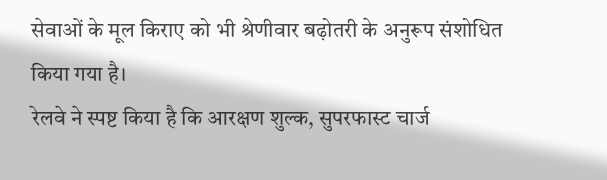सेवाओं के मूल किराए को भी श्रेणीवार बढ़ोतरी के अनुरूप संशोधित किया गया है।
रेलवे ने स्पष्ट किया है कि आरक्षण शुल्क, सुपरफास्ट चार्ज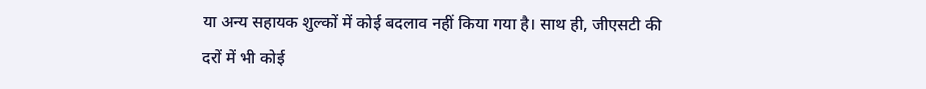या अन्य सहायक शुल्कों में कोई बदलाव नहीं किया गया है। साथ ही, जीएसटी की दरों में भी कोई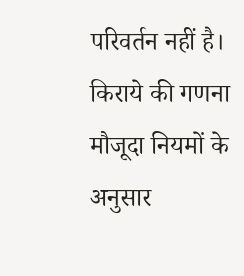परिवर्तन नहीं है। किराये की गणना मौजूदा नियमों के अनुसार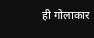ही गोलाकार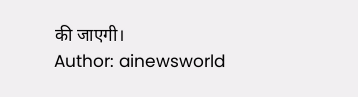की जाएगी।
Author: ainewsworld